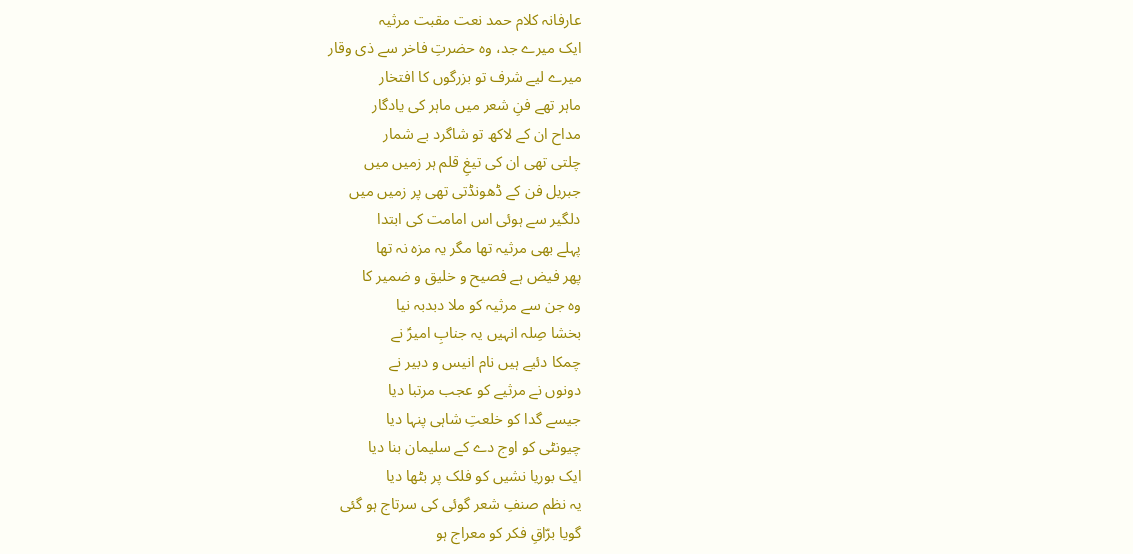عارفانہ کلام حمد نعت مقبت مرثیہ
ایک میرے جد، وہ حضرتِ فاخر سے ذی وقار
میرے لیے شرف تو بزرگوں کا افتخار
ماہر تھے فنِ شعر میں ماہر کی یادگار
مداح ان کے لاکھ تو شاگرد بے شمار
چلتی تھی ان کی تیغِ قلم ہر زمیں میں
جبریل فن کے ڈھونڈتی تھی پر زمیں میں
دلگیر سے ہوئی اس امامت کی ابتدا
پہلے بھی مرثیہ تھا مگر یہ مزہ نہ تھا
پھر فیض ہے فصیح و خلیق و ضمیر کا
وہ جن سے مرثیہ کو ملا دبدبہ نیا
بخشا صِلہ انہیں یہ جنابِ امیرؑ نے
چمکا دئیے ہیں نام انیس و دبیر نے
دونوں نے مرثیے کو عجب مرتبا دیا
جیسے گدا کو خلعتِ شاہی پنہا دیا
چیونٹی کو اوج دے کے سلیمان بنا دیا
ایک بوریا نشیں کو فلک پر بٹھا دیا
یہ نظم صنفِ شعر گوئی کی سرتاج ہو گئی
گویا برّاقِ فکر کو معراج ہو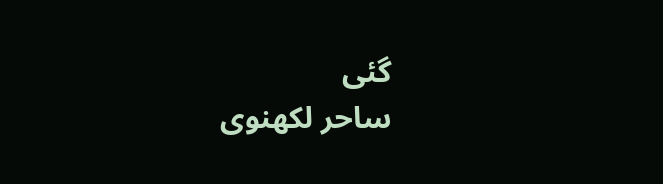گئی
ساحر لکھنوی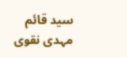سید قائم مہدی نقوی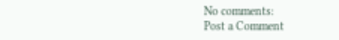No comments:
Post a Comment